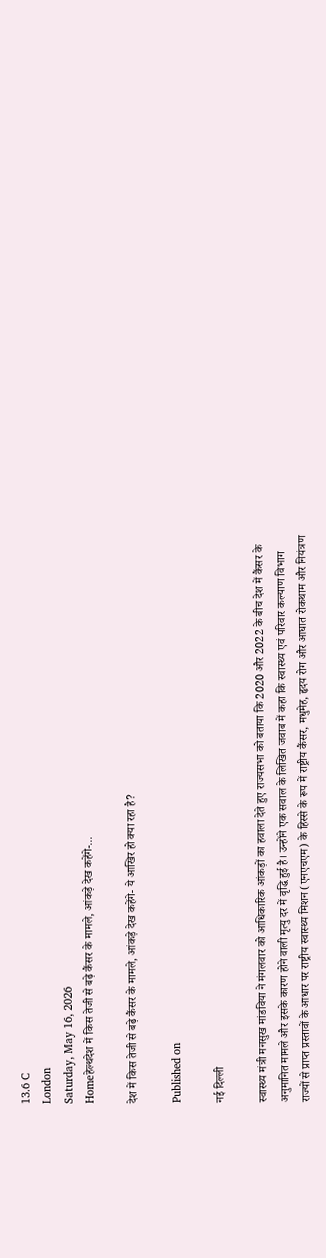13.6 C
London
Saturday, May 16, 2026
Homeहेल्थदेश में किस तेजी से बढ़े कैंसर के मामले, आंकड़े देख कहेंगे-...

देश में किस तेजी से बढ़े कैंसर के मामले, आंकड़े देख कहेंगे- ये आखिर हो क्या रहा है?

Published on

नई दिल्ली

स्वास्थ्य मंत्री मनसुख मांडविया ने मंगलवार को आधिकारिक आंकड़ों का हवाला देते हुए राज्यसभा को बताया कि 2020 और 2022 के बीच देश में कैंसर के अनुमानित मामले और इसके कारण होने वाली मृत्यु दर में वृद्धि हुई है। उन्होंने एक सवाल के लिखित जवाब में कहा कि स्वास्थ्य एवं परिवार कल्याण विभाग राज्यों से प्राप्त प्रस्तावों के आधार पर राष्ट्रीय स्वास्थ्य मिशन (एनएचएम) के हिस्से के रूप में राष्ट्रीय कैंसर, मधुमेह, हृदय रोग और आघात रोकथाम और नियंत्रण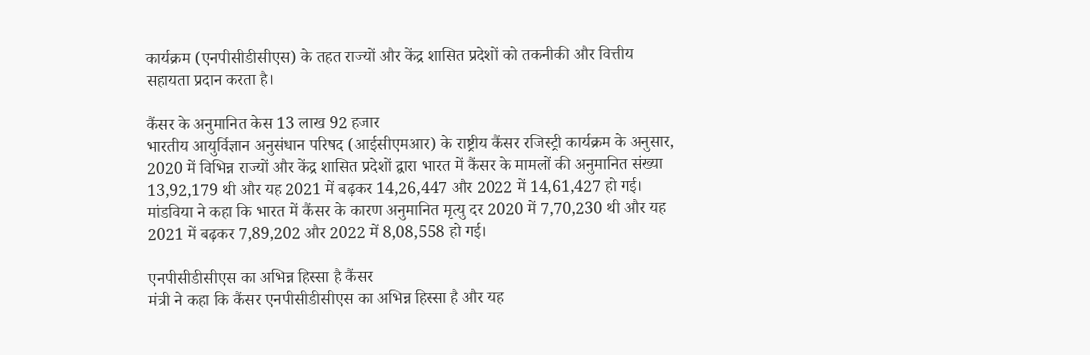कार्यक्रम (एनपीसीडीसीएस) के तहत राज्यों और केंद्र शासित प्रदेशों को तकनीकी और वित्तीय सहायता प्रदान करता है।

कैंसर के अनुमानित केस 13 लाख 92 हजार
भारतीय आयुर्विज्ञान अनुसंधान परिषद (आईसीएमआर) के राष्ट्रीय कैंसर रजिस्ट्री कार्यक्रम के अनुसार, 2020 में विभिन्न राज्यों और केंद्र शासित प्रदेशों द्वारा भारत में कैंसर के मामलों की अनुमानित संख्या 13,92,179 थी और यह 2021 में बढ़कर 14,26,447 और 2022 में 14,61,427 हो गई। मांडविया ने कहा कि भारत में कैंसर के कारण अनुमानित मृत्यु दर 2020 में 7,70,230 थी और यह 2021 में बढ़कर 7,89,202 और 2022 में 8,08,558 हो गई।

एनपीसीडीसीएस का अभिन्न हिस्सा है कैंसर
मंत्री ने कहा कि कैंसर एनपीसीडीसीएस का अभिन्न हिस्सा है और यह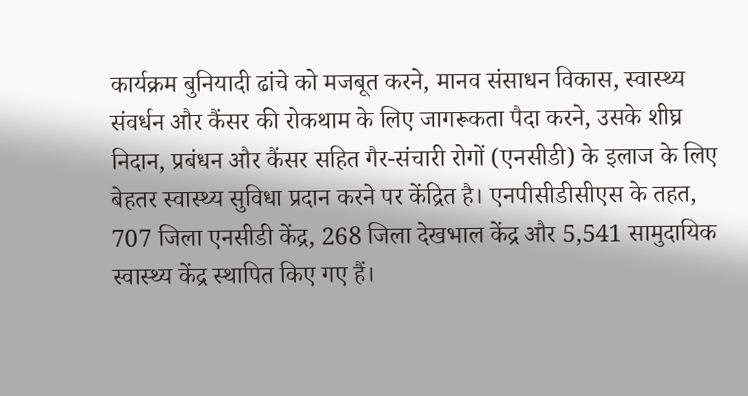कार्यक्रम बुनियादी ढांचे को मजबूत करने, मानव संसाधन विकास, स्वास्थ्य संवर्धन और कैंसर की रोकथाम के लिए जागरूकता पैदा करने, उसके शीघ्र निदान, प्रबंधन और कैंसर सहित गैर-संचारी रोगों (एनसीडी) के इलाज के लिए बेहतर स्वास्थ्य सुविधा प्रदान करने पर केंद्रित है। एनपीसीडीसीएस के तहत, 707 जिला एनसीडी केंद्र, 268 जिला देखभाल केंद्र और 5,541 सामुदायिक स्वास्थ्य केंद्र स्थापित किए गए हैं।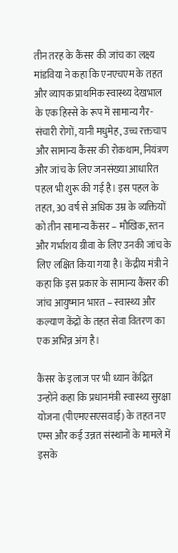तीन तरह के कैंसर की जांच का लक्ष्य
मांडविया ने कहा कि एनएचएम के तहत और व्यापक प्राथमिक स्वास्थ्य देखभाल के एक हिस्से के रूप में सामान्य गैर-संचारी रोगों, यानी मधुमेह, उच्च रक्तचाप और सामान्य कैंसर की रोकथाम, नियंत्रण और जांच के लिए जनसंख्या आधारित पहल भी शुरू की गई है। इस पहल के तहत, 30 वर्ष से अधिक उम्र के व्यक्तियों को तीन सामान्य कैंसर – मौखिक, स्तन और गर्भाशय ग्रीवा के लिए उनकी जांच के लिए लक्षित किया गया है। केंद्रीय मंत्री ने कहा कि इस प्रकार के सामान्य कैंसर की जांच आयुष्मान भारत – स्वास्थ्य और कल्याण केंद्रों के तहत सेवा वितरण का एक अभिन्न अंग है।

कैंसर के इलाज पर भी ध्यान केंद्रित
उन्होंने कहा कि प्रधानमंत्री स्वास्थ्य सुरक्षा योजना (पीएमएसएसवाई) के तहत नए एम्स और कई उन्नत संस्थानों के मामले में इसके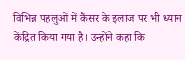विभिन्न पहलुओं में कैंसर के इलाज पर भी ध्यान केंद्रित किया गया है। उन्होंने कहा कि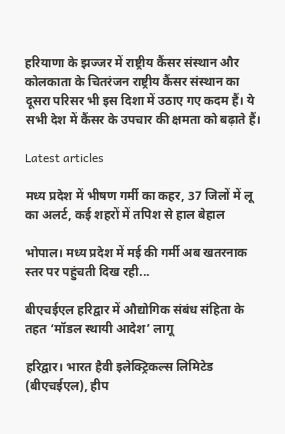हरियाणा के झज्जर में राष्ट्रीय कैंसर संस्थान और कोलकाता के चितरंजन राष्ट्रीय कैंसर संस्थान का दूसरा परिसर भी इस दिशा में उठाए गए कदम हैं। ये सभी देश में कैंसर के उपचार की क्षमता को बढ़ाते हैं।

Latest articles

मध्य प्रदेश में भीषण गर्मी का कहर, 37 जिलों में लू का अलर्ट, कई शहरों में तपिश से हाल बेहाल

भोपाल। मध्य प्रदेश में मई की गर्मी अब खतरनाक स्तर पर पहुंचती दिख रही...

बीएचईएल हरिद्वार में औद्योगिक संबंध संहिता के तहत ‘मॉडल स्थायी आदेश’ लागू

हरिद्वार। भारत हैवी इलेक्ट्रिकल्स लिमिटेड (बीएचईएल), हीप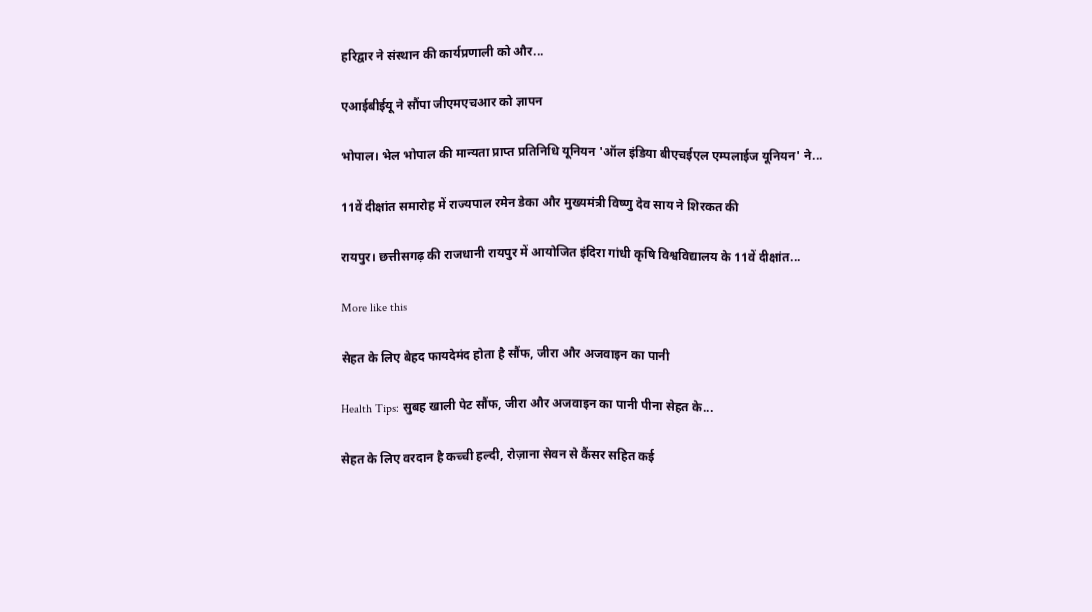हरिद्वार ने संस्थान की कार्यप्रणाली को और...

एआईबीईयू ने सौंपा जीएमएचआर को ज्ञापन

भोपाल। भेल भोपाल की मान्यता प्राप्त प्रतिनिधि यूनियन 'ऑल इंडिया बीएचईएल एम्पलाईज यूनियन' ने...

11वें दीक्षांत समारोह में राज्यपाल रमेन डेका और मुख्यमंत्री विष्णु देव साय ने शिरकत की

रायपुर। छत्तीसगढ़ की राजधानी रायपुर में आयोजित इंदिरा गांधी कृषि विश्वविद्यालय के 11वें दीक्षांत...

More like this

सेहत के लिए बेहद फायदेमंद होता है सौंफ, जीरा और अजवाइन का पानी

Health Tips: सुबह खाली पेट सौंफ, जीरा और अजवाइन का पानी पीना सेहत के...

सेहत के लिए वरदान है कच्ची हल्दी, रोज़ाना सेवन से कैंसर सहित कई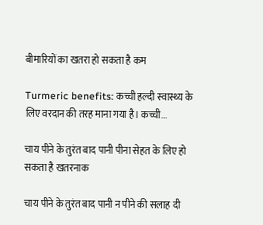बीमारियों का खतरा हो सकता है कम

Turmeric benefits: कच्ची हल्दी स्वास्थ्य के लिए वरदान की तरह माना गया है। कच्ची...

चाय पीने के तुरंत बाद पानी पीना सेहत के लिए हो सकता है खतरनाक

चाय पीने के तुरंत बाद पानी न पीने की सलाह दी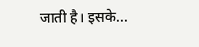जाती है। इसके...